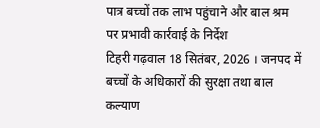पात्र बच्चों तक लाभ पहुंचाने और बाल श्रम पर प्रभावी कार्रवाई के निर्देश
टिहरी गढ़वाल 18 सितंबर, 2026 । जनपद में बच्चों के अधिकारों की सुरक्षा तथा बाल कल्याण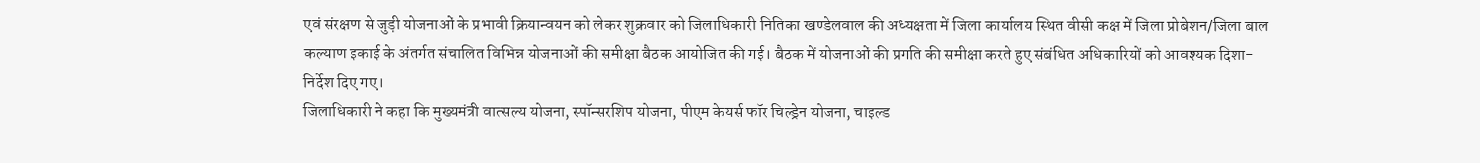एवं संरक्षण से जुड़ी योजनाओं के प्रभावी क्रियान्वयन को लेकर शुक्रवार को जिलाधिकारी नितिका खण्डेलवाल की अध्यक्षता में जिला कार्यालय स्थित वीसी कक्ष में जिला प्रोबेशन/जिला बाल कल्याण इकाई के अंतर्गत संचालित विभिन्न योजनाओं की समीक्षा बैठक आयोजित की गई। बैठक में योजनाओं की प्रगति की समीक्षा करते हुए संबंधित अधिकारियों को आवश्यक दिशा-निर्देश दिए गए।
जिलाधिकारी ने कहा कि मुख्यमंत्री वात्सल्य योजना, स्पॉन्सरशिप योजना, पीएम केयर्स फॉर चिल्ड्रेन योजना, चाइल्ड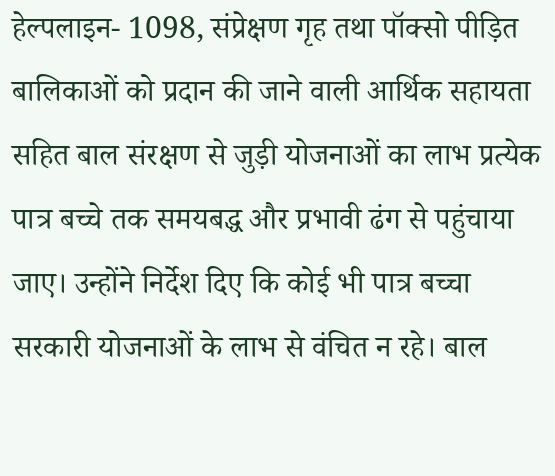हेल्पलाइन- 1098, संप्रेक्षण गृह तथा पॉक्सो पीड़ित बालिकाओं को प्रदान की जाने वाली आर्थिक सहायता सहित बाल संरक्षण से जुड़ी योजनाओं का लाभ प्रत्येक पात्र बच्चे तक समयबद्ध और प्रभावी ढंग से पहुंचाया जाए। उन्होंने निर्देश दिए कि कोई भी पात्र बच्चा सरकारी योजनाओं के लाभ से वंचित न रहे। बाल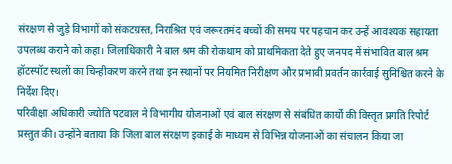संरक्षण से जुड़े विभागों को संकटग्रस्त, निराश्रित एवं जरूरतमंद बच्चों की समय पर पहचान कर उन्हें आवश्यक सहायता उपलब्ध कराने को कहा। जिलाधिकारी ने बाल श्रम की रोकथाम को प्राथमिकता देते हुए जनपद में संभावित बाल श्रम हॉटस्पॉट स्थलों का चिन्हीकरण करने तथा इन स्थानों पर नियमित निरीक्षण और प्रभावी प्रवर्तन कार्रवाई सुनिश्चित करने के निर्देश दिए।
परिवीक्षा अधिकारी ज्योति पटवाल ने विभागीय योजनाओं एवं बाल संरक्षण से संबंधित कार्यों की विस्तृत प्रगति रिपोर्ट प्रस्तुत की। उन्होंने बताया कि जिला बाल संरक्षण इकाई के माध्यम से विभिन्न योजनाओं का संचालन किया जा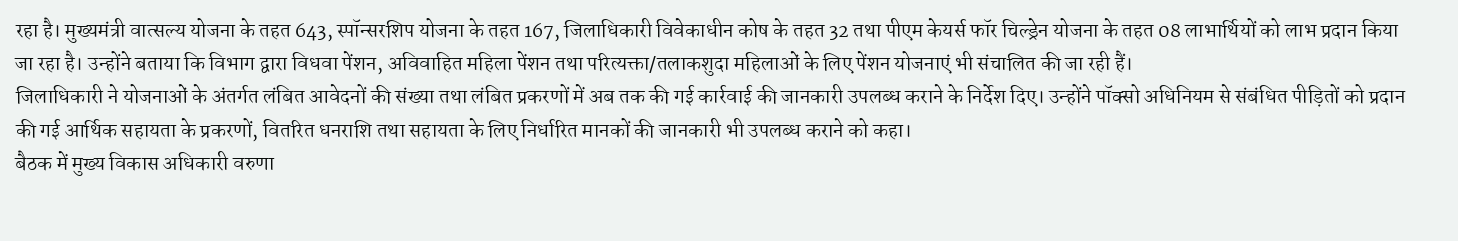रहा है। मुख्यमंत्री वात्सल्य योजना के तहत 643, स्पॉन्सरशिप योजना के तहत 167, जिलाधिकारी विवेकाधीन कोष के तहत 32 तथा पीएम केयर्स फॉर चिल्ड्रेन योजना के तहत 08 लाभार्थियों को लाभ प्रदान किया जा रहा है। उन्होंने बताया कि विभाग द्वारा विधवा पेंशन, अविवाहित महिला पेंशन तथा परित्यक्ता/तलाकशुदा महिलाओं के लिए पेंशन योजनाएं भी संचालित की जा रही हैं।
जिलाधिकारी ने योजनाओं के अंतर्गत लंबित आवेदनों की संख्या तथा लंबित प्रकरणों में अब तक की गई कार्रवाई की जानकारी उपलब्ध कराने के निर्देश दिए। उन्होंने पॉक्सो अधिनियम से संबंधित पीड़ितों को प्रदान की गई आर्थिक सहायता के प्रकरणों, वितरित धनराशि तथा सहायता के लिए निर्धारित मानकों की जानकारी भी उपलब्ध कराने को कहा।
बैठक में मुख्य विकास अधिकारी वरुणा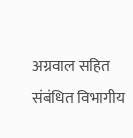अग्रवाल सहित संबंधित विभागीय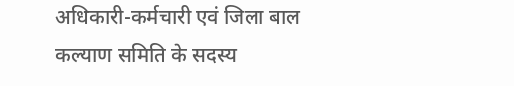अधिकारी-कर्मचारी एवं जिला बाल कल्याण समिति के सदस्य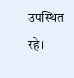उपस्थित रहे।